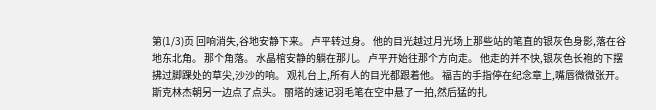第(1/3)页 回响消失,谷地安静下来。 卢平转过身。 他的目光越过月光场上那些站的笔直的银灰色身影,落在谷地东北角。 那个角落。 水晶棺安静的躺在那儿。 卢平开始往那个方向走。 他走的并不快,银灰色长袍的下摆拂过脚踝处的草尖,沙沙的响。 观礼台上,所有人的目光都跟着他。 福吉的手指停在纪念章上,嘴唇微微张开。 斯克林杰朝另一边点了点头。 丽塔的速记羽毛笔在空中悬了一拍,然后猛的扎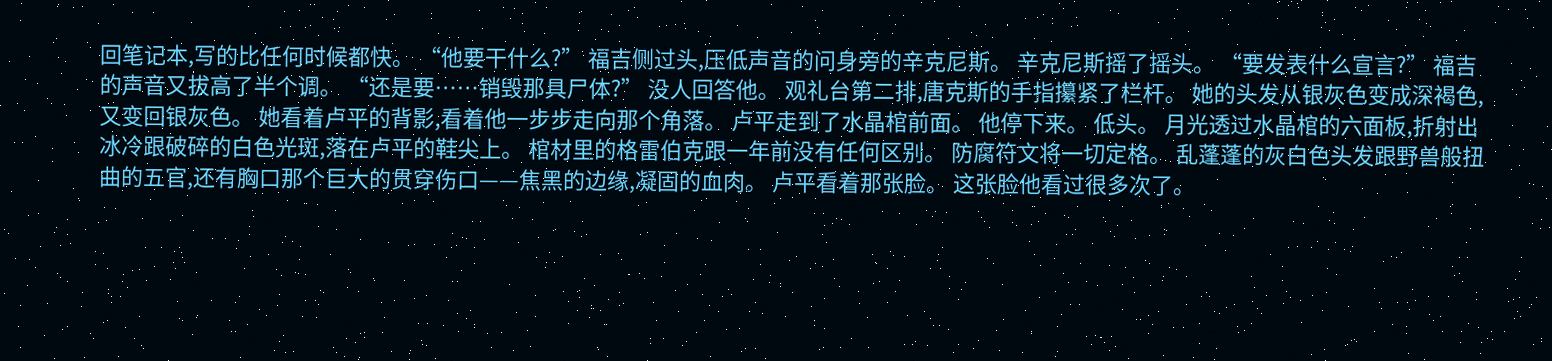回笔记本,写的比任何时候都快。 “他要干什么?” 福吉侧过头,压低声音的问身旁的辛克尼斯。 辛克尼斯摇了摇头。 “要发表什么宣言?” 福吉的声音又拔高了半个调。 “还是要……销毁那具尸体?” 没人回答他。 观礼台第二排,唐克斯的手指攥紧了栏杆。 她的头发从银灰色变成深褐色,又变回银灰色。 她看着卢平的背影,看着他一步步走向那个角落。 卢平走到了水晶棺前面。 他停下来。 低头。 月光透过水晶棺的六面板,折射出冰冷跟破碎的白色光斑,落在卢平的鞋尖上。 棺材里的格雷伯克跟一年前没有任何区别。 防腐符文将一切定格。 乱蓬蓬的灰白色头发跟野兽般扭曲的五官,还有胸口那个巨大的贯穿伤口——焦黑的边缘,凝固的血肉。 卢平看着那张脸。 这张脸他看过很多次了。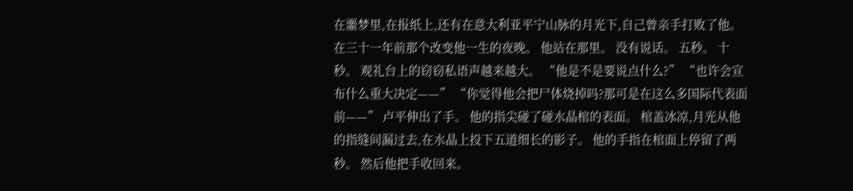在噩梦里,在报纸上,还有在意大利亚平宁山脉的月光下,自己曾亲手打败了他。 在三十一年前那个改变他一生的夜晚。 他站在那里。 没有说话。 五秒。 十秒。 观礼台上的窃窃私语声越来越大。 “他是不是要说点什么?” “也许会宣布什么重大决定——” “你觉得他会把尸体烧掉吗?那可是在这么多国际代表面前——” 卢平伸出了手。 他的指尖碰了碰水晶棺的表面。 棺盖冰凉,月光从他的指缝间漏过去,在水晶上投下五道细长的影子。 他的手指在棺面上停留了两秒。 然后他把手收回来。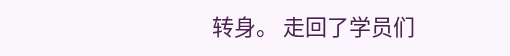转身。 走回了学员们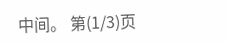中间。 第(1/3)页